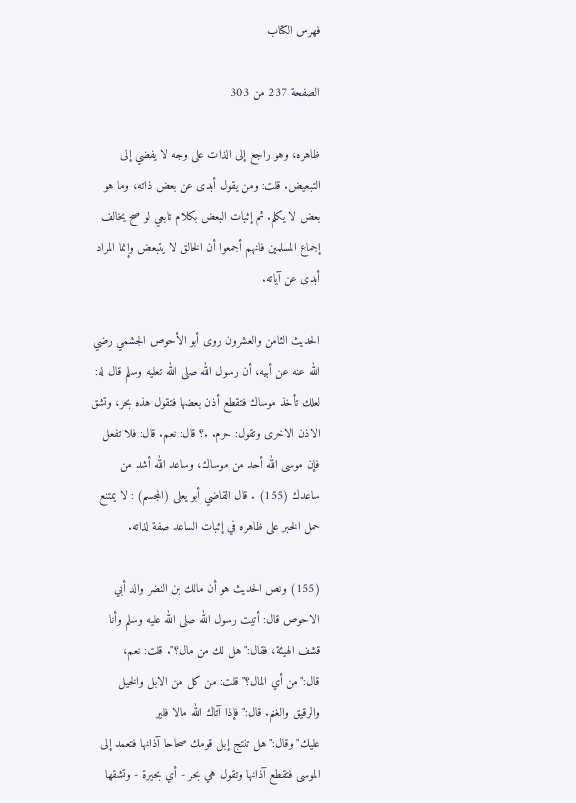فهرس الكتاب

الصفحة 237 من 303

ظاهره، وهو راجع إلى الذات على وجه لا يفضي إلى التبعيض. قلت: ومن يقول أبدى عن بعض ذاته، وما هو بعض لا يكلم. ثم إثبات البعض بكلام تابعي لو صح يخالف إجماع المسلمين فانهم أجمعوا أن الخالق لا يتبعض وإنما المراد أبدى عن آياته.

الحديث الثامن والعشرون روى أبو الأحوص الجشمي رضي الله عنه عن أبيه، أن رسول الله صلى الله تعليه وسلم قال له: لعلك تأخذ موساك فتقطع أذن بعضها فتقول هذه بحر، وتشق الاذن الاخرى وتقول: حرم. .؟ قال: نعم. قال: فلا تفعل فإن موسى الله أحد من موساك، وساعد الله أشد من ساعدك (155) . قال القاضي أبو يعلى (المجسم) : لا يمتنع حمل الخبر على ظاهره في إثبات الساعد صفة لذاته.

(155) ونص الحديث هو أن مالك بن النضر والد أبي الاحوص قال: أتيت رسول الله صلى الله عليه وسلم وأنا قشف الهيئة، فقال:"هل لك من مال؟". قلت: نعم، قال:"من أي المال؟"قلت: من كل من الابل والخيل والرقيق والغنم. قال:"فإذا آتاك الله مالا فلير عليك"وقال:"هل تنتج إبل قومك صحاحا آذانها فتعمد إلى الموسى فتقطع آذانها وتقول هي بحر - أي بحيرة - وتشقها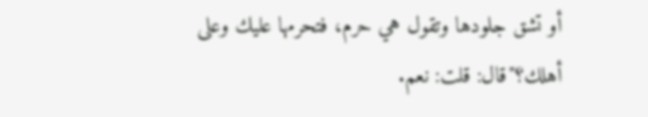أو تشق جلودها وتقول هي حرم، فتحرمها عليك وعلى أهلك؟"قال: قلت: نعم.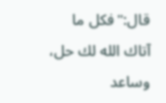قال:"فكل ما آتاك الله لك حل، وساعد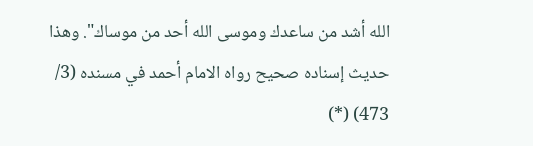الله أشد من ساعدك وموسى الله أحد من موساك". وهذا حديث إسناده صحيح رواه الامام أحمد في مسنده (3/ 473) (*)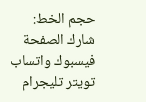حجم الخط:
شارك الصفحة
فيسبوك واتساب تويتر تليجرام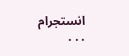انستجرام
. . .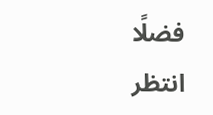فضلًا انتظر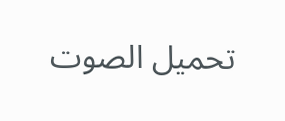تحميل الصوت